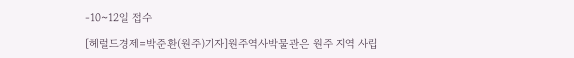-10~12일 접수

[헤럴드경제=박준환(원주)기자]원주역사박물관은 원주 지역 사립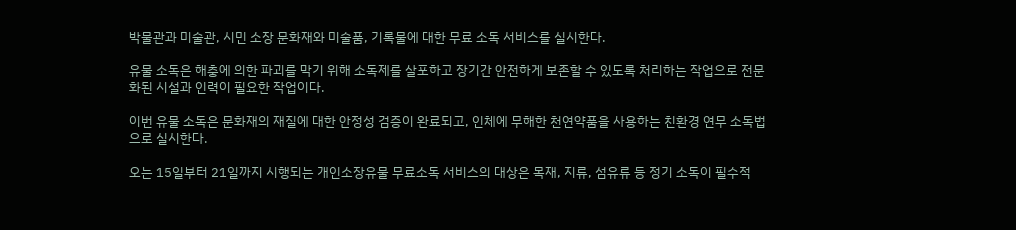박물관과 미술관, 시민 소장 문화재와 미술품, 기록물에 대한 무료 소독 서비스를 실시한다.

유물 소독은 해충에 의한 파괴를 막기 위해 소독제를 살포하고 장기간 안전하게 보존할 수 있도록 처리하는 작업으로 전문화된 시설과 인력이 필요한 작업이다.

이번 유물 소독은 문화재의 재질에 대한 안정성 검증이 완료되고, 인체에 무해한 천연약품을 사용하는 친환경 연무 소독법으로 실시한다.

오는 15일부터 21일까지 시행되는 개인소장유물 무료소독 서비스의 대상은 목재, 지류, 섬유류 등 정기 소독이 필수적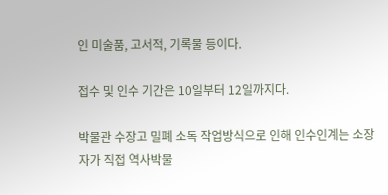인 미술품, 고서적, 기록물 등이다.

접수 및 인수 기간은 10일부터 12일까지다.

박물관 수장고 밀폐 소독 작업방식으로 인해 인수인계는 소장자가 직접 역사박물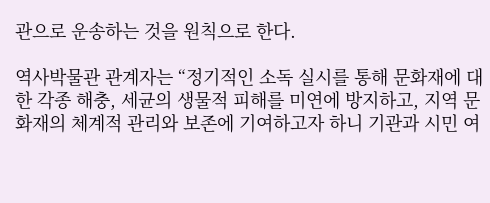관으로 운송하는 것을 원칙으로 한다.

역사박물관 관계자는 “정기적인 소독 실시를 통해 문화재에 대한 각종 해충, 세균의 생물적 피해를 미연에 방지하고, 지역 문화재의 체계적 관리와 보존에 기여하고자 하니 기관과 시민 여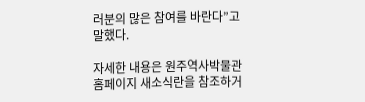러분의 많은 참여를 바란다”고 말했다.

자세한 내용은 원주역사박물관 홈페이지 새소식란을 참조하거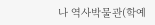나 역사박물관(학예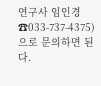연구사 임인경 ☎033-737-4375)으로 문의하면 된다.